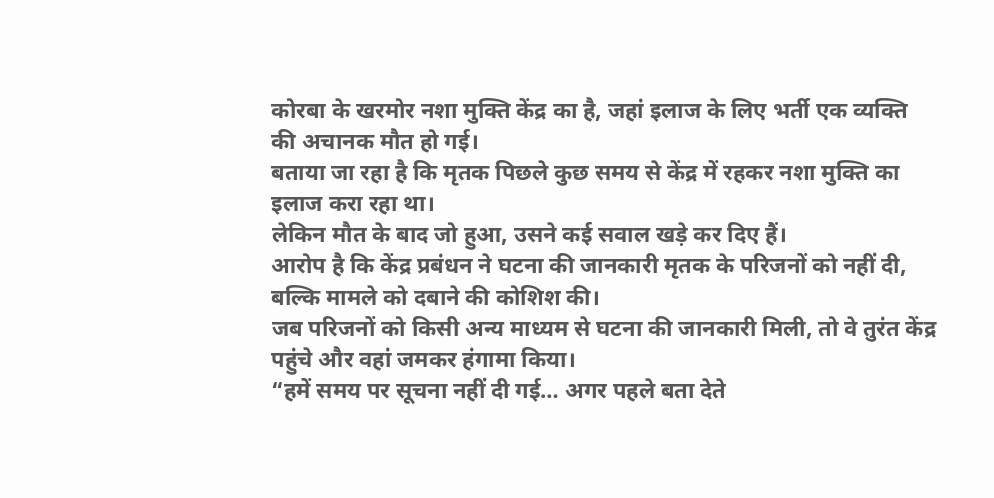कोरबा के खरमोर नशा मुक्ति केंद्र का है, जहां इलाज के लिए भर्ती एक व्यक्ति की अचानक मौत हो गई।
बताया जा रहा है कि मृतक पिछले कुछ समय से केंद्र में रहकर नशा मुक्ति का इलाज करा रहा था।
लेकिन मौत के बाद जो हुआ, उसने कई सवाल खड़े कर दिए हैं।
आरोप है कि केंद्र प्रबंधन ने घटना की जानकारी मृतक के परिजनों को नहीं दी, बल्कि मामले को दबाने की कोशिश की।
जब परिजनों को किसी अन्य माध्यम से घटना की जानकारी मिली, तो वे तुरंत केंद्र पहुंचे और वहां जमकर हंगामा किया।
“हमें समय पर सूचना नहीं दी गई… अगर पहले बता देते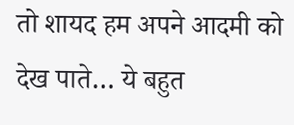तो शायद हम अपने आदमी को देख पाते… ये बहुत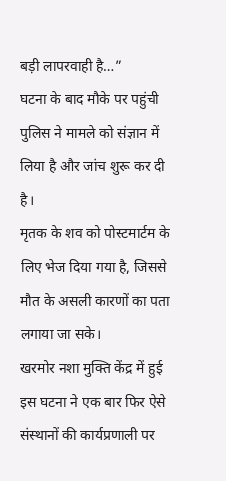बड़ी लापरवाही है…”
घटना के बाद मौके पर पहुंची पुलिस ने मामले को संज्ञान में लिया है और जांच शुरू कर दी है।
मृतक के शव को पोस्टमार्टम के लिए भेज दिया गया है, जिससे मौत के असली कारणों का पता लगाया जा सके।
खरमोर नशा मुक्ति केंद्र में हुई इस घटना ने एक बार फिर ऐसे संस्थानों की कार्यप्रणाली पर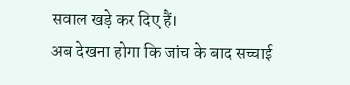सवाल खड़े कर दिए हैं।
अब देखना होगा कि जांच के बाद सच्चाई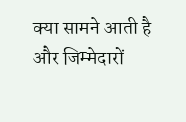क्या सामने आती है और जिम्मेदारों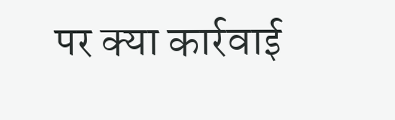पर क्या कार्रवाई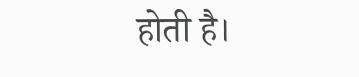होती है।